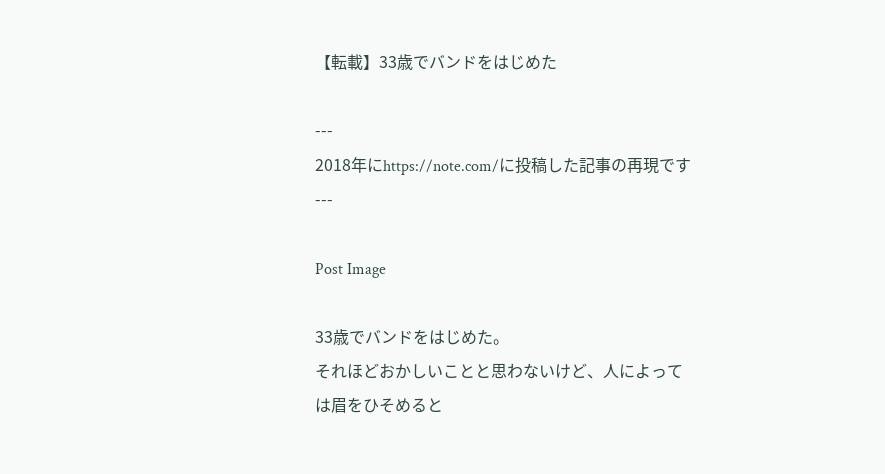【転載】33歳でバンドをはじめた

---
2018年にhttps://note.com/に投稿した記事の再現です
---

Post Image

33歳でバンドをはじめた。
それほどおかしいことと思わないけど、人によっては眉をひそめると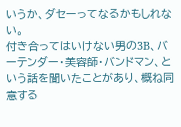いうか、ダセーってなるかもしれない。
付き合ってはいけない男の3B、バーテンダー・美容師・バンドマン、という話を聞いたことがあり、概ね同意する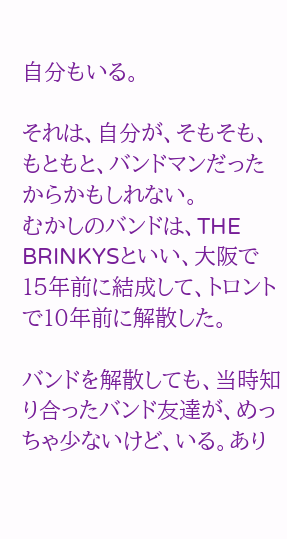自分もいる。

それは、自分が、そもそも、もともと、バンドマンだったからかもしれない。
むかしのバンドは、THE BRINKYSといい、大阪で15年前に結成して、トロントで10年前に解散した。

バンドを解散しても、当時知り合ったバンド友達が、めっちゃ少ないけど、いる。あり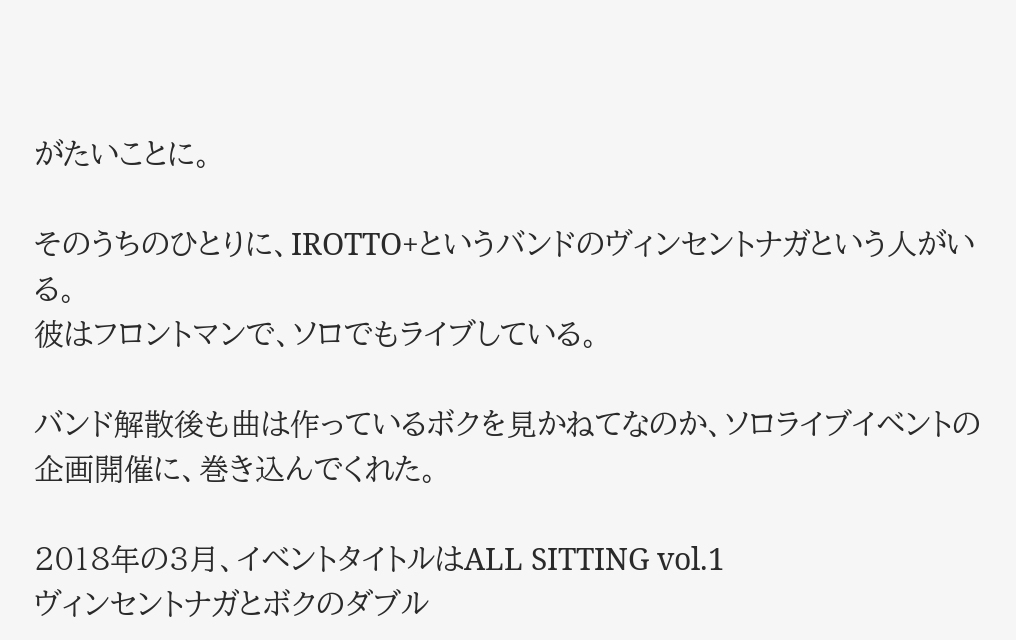がたいことに。

そのうちのひとりに、IROTTO+というバンドのヴィンセントナガという人がいる。
彼はフロントマンで、ソロでもライブしている。

バンド解散後も曲は作っているボクを見かねてなのか、ソロライブイベントの企画開催に、巻き込んでくれた。

2018年の3月、イベントタイトルはALL SITTING vol.1
ヴィンセントナガとボクのダブル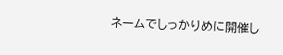ネームでしっかりめに開催し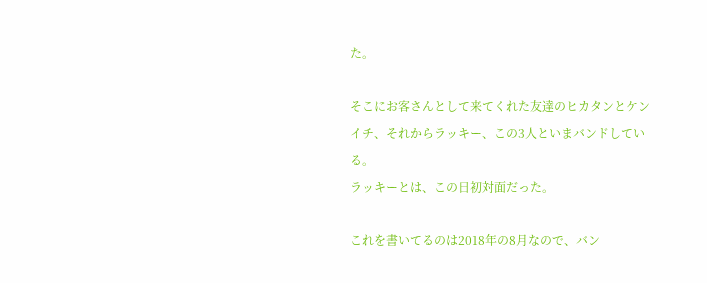た。

そこにお客さんとして来てくれた友達のヒカタンとケンイチ、それからラッキー、この3人といまバンドしている。
ラッキーとは、この日初対面だった。

これを書いてるのは2018年の8月なので、バン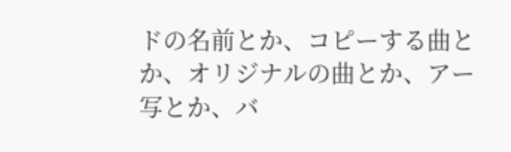ドの名前とか、コピーする曲とか、オリジナルの曲とか、アー写とか、バ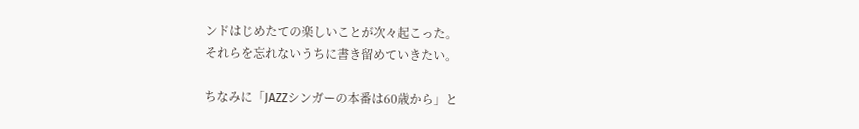ンドはじめたての楽しいことが次々起こった。
それらを忘れないうちに書き留めていきたい。

ちなみに「JAZZシンガーの本番は60歳から」と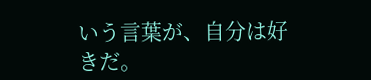いう言葉が、自分は好きだ。